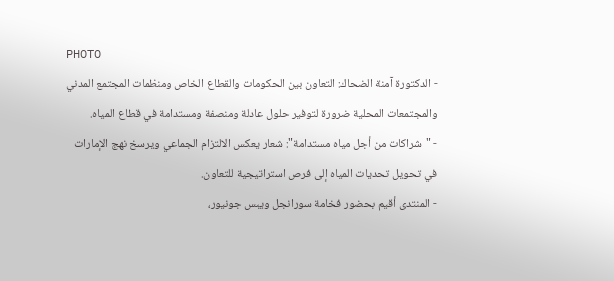PHOTO
- الدكتورة آمنة الضحاك: التعاون بين الحكومات والقطاع الخاص ومنظمات المجتمع المدني والمجتمعات المحلية ضرورة لتوفير حلول عادلة ومنصفة ومستدامة في قطاع المياه.
- "شراكات من أجل مياه مستدامة": شعار يعكس الالتزام الجماعي ويرسخ نهج الإمارات في تحويل تحديات المياه إلى فرص استراتيجية للتعاون.
- المنتدى أقيم بحضور فخامة سورانجل ويبس جونيور،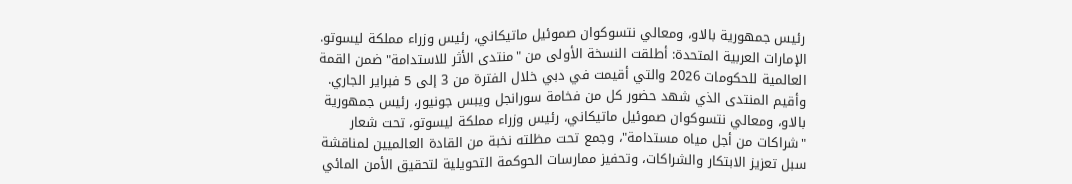رئيس جمهورية بالاو، ومعالي نتسوكوان صموئيل ماتيكاني، رئيس وزراء مملكة ليسوتو.
الإمارات العربية المتحدة: أطلقت النسخة الأولى من "منتدى الأثر للاستدامة" ضمن القمة العالمية للحكومات 2026 والتي أقيمت في دبي خلال الفترة من 3 إلى 5 فبراير الجاري.
وأقيم المنتدى الذي شهد حضور كل من فخامة سورانجل ويبس جونيور، رئيس جمهورية بالاو، ومعالي نتسوكوان صموئيل ماتيكاني، رئيس وزراء مملكة ليسوتو، تحت شعار "شراكات من أجل مياه مستدامة"، وجمع تحت مظلته نخبة من القادة العالميين لمناقشة سبل تعزيز الابتكار والشراكات، وتحفيز ممارسات الحوكمة التحويلية لتحقيق الأمن المائي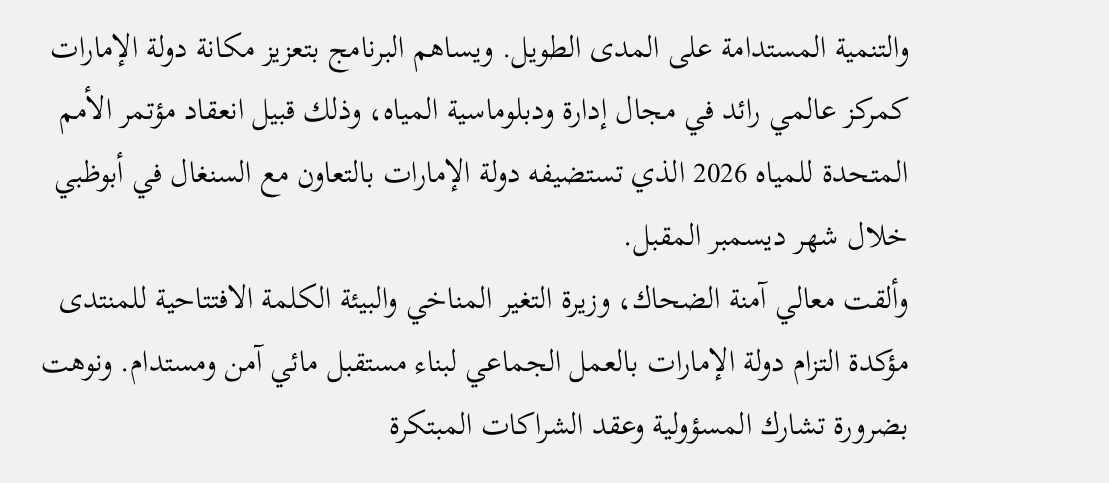والتنمية المستدامة على المدى الطويل. ويساهم البرنامج بتعزيز مكانة دولة الإمارات كمركز عالمي رائد في مجال إدارة ودبلوماسية المياه، وذلك قبيل انعقاد مؤتمر الأمم المتحدة للمياه 2026 الذي تستضيفه دولة الإمارات بالتعاون مع السنغال في أبوظبي خلال شهر ديسمبر المقبل.
وألقت معالي آمنة الضحاك، وزيرة التغير المناخي والبيئة الكلمة الافتتاحية للمنتدى مؤكدة التزام دولة الإمارات بالعمل الجماعي لبناء مستقبل مائي آمن ومستدام. ونوهت بضرورة تشارك المسؤولية وعقد الشراكات المبتكرة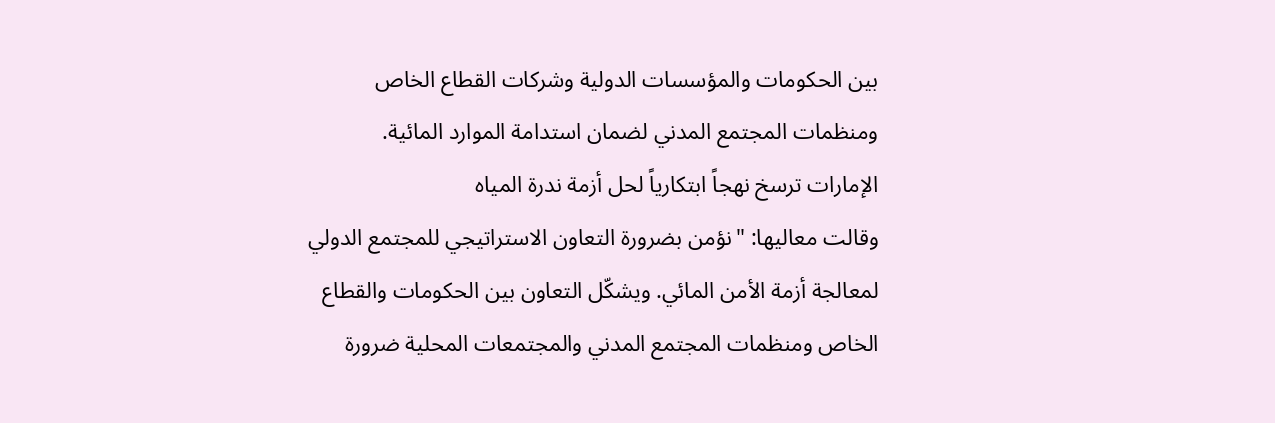بين الحكومات والمؤسسات الدولية وشركات القطاع الخاص ومنظمات المجتمع المدني لضمان استدامة الموارد المائية.
الإمارات ترسخ نهجاً ابتكارياً لحل أزمة ندرة المياه
وقالت معاليها: "نؤمن بضرورة التعاون الاستراتيجي للمجتمع الدولي لمعالجة أزمة الأمن المائي. ويشكّل التعاون بين الحكومات والقطاع الخاص ومنظمات المجتمع المدني والمجتمعات المحلية ضرورة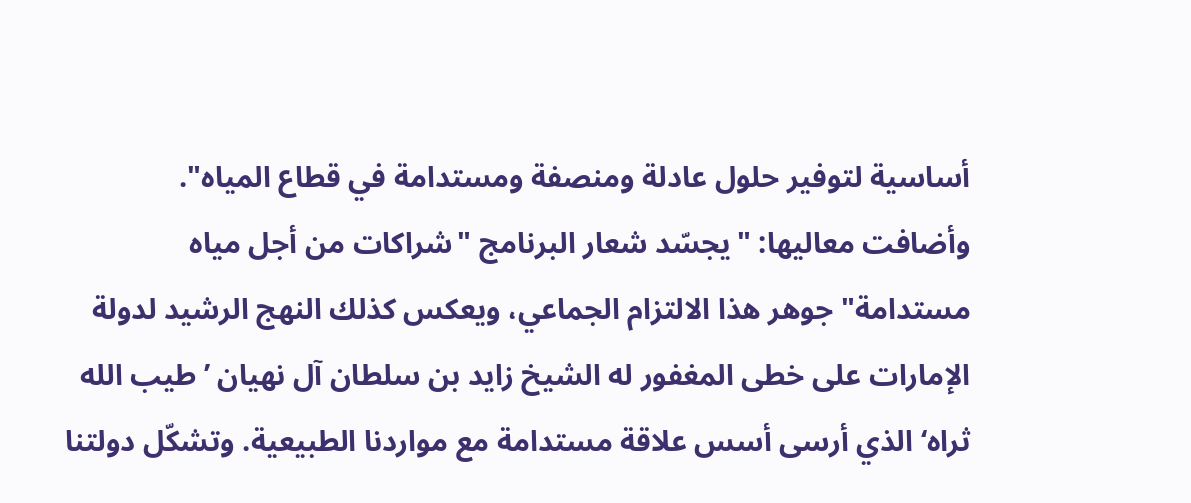أساسية لتوفير حلول عادلة ومنصفة ومستدامة في قطاع المياه".
وأضافت معاليها: "يجسّد شعار البرنامج "شراكات من أجل مياه مستدامة" جوهر هذا الالتزام الجماعي، ويعكس كذلك النهج الرشيد لدولة الإمارات على خطى المغفور له الشيخ زايد بن سلطان آل نهيان ’طيب الله ثراه‘ الذي أرسى أسس علاقة مستدامة مع مواردنا الطبيعية. وتشكّل دولتنا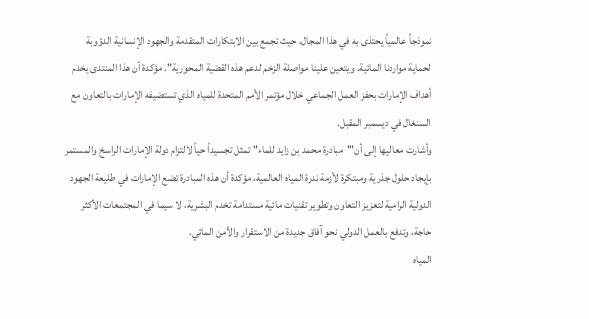نموذجاً عالمياً يحتذى به في هذا المجال، حيث تجمع بين الابتكارات المتقدمة والجهود الإنسانية الدؤوبة لحماية مواردنا المائية. ويتعين علينا مواصلة الزخم لدعم هذه القضية المحورية". مؤكدة أن هذا المنتدى يخدم أهداف الإمارات بحفز العمل الجماعي خلال مؤتمر الأمم المتحدة للمياه الذي تستضيفه الإمارات بالتعاون مع السنغال في ديسمبر المقبل.
وأشارت معاليها إلى أن"'مبادرة محمد بن زايد للماء" تمثل تجسيداً حياً لالتزام دولة الإمارات الراسخ والمستمر بإيجاد حلول جذرية ومبتكرة لأزمة ندرة المياه العالمية، مؤكدة أن هذه المبادرة تضع الإمارات في طليعة الجهود الدولية الرامية لتعزيز التعاون وتطوير تقنيات مائية مستدامة تخدم البشرية، لا سيما في المجتمعات الأكثر حاجة، وتدفع بالعمل الدولي نحو آفاق جديدة من الاستقرار والأمن المائي.
المياه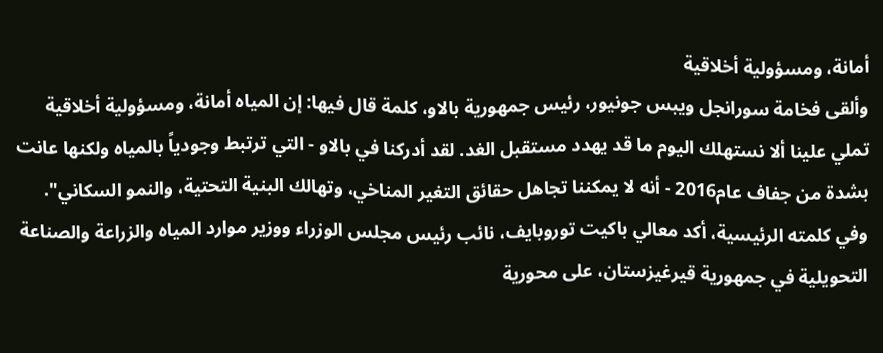أمانة، ومسؤولية أخلاقية
وألقى فخامة سورانجل ويبس جونيور، رئيس جمهورية بالاو، كلمة قال فيها: إن المياه أمانة، ومسؤولية أخلاقية تملي علينا ألا نستهلك اليوم ما قد يهدد مستقبل الغد. لقد أدركنا في بالاو - التي ترتبط وجودياً بالمياه ولكنها عانت بشدة من جفاف عام2016 - أنه لا يمكننا تجاهل حقائق التغير المناخي، وتهالك البنية التحتية، والنمو السكاني".
وفي كلمته الرئيسية، أكد معالي باكيت توروبايف، نائب رئيس مجلس الوزراء ووزير موارد المياه والزراعة والصناعة التحويلية في جمهورية قيرغيزستان، على محورية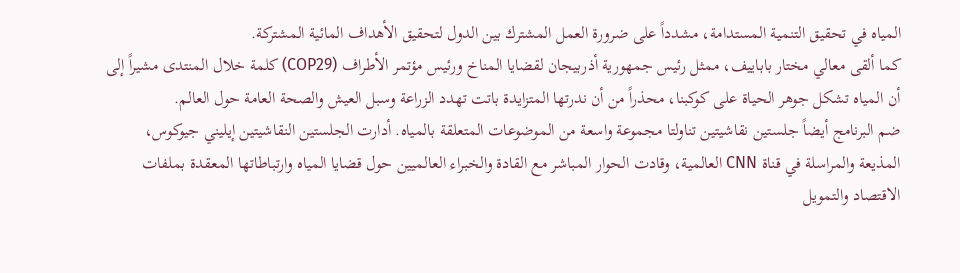المياه في تحقيق التنمية المستدامة، مشدداً على ضرورة العمل المشترك بين الدول لتحقيق الأهداف المائية المشتركة.
كما ألقى معالي مختار باباييف، ممثل رئيس جمهورية أذربيجان لقضايا المناخ ورئيس مؤتمر الأطراف (COP29) كلمة خلال المنتدى مشيراً إلى أن المياه تشكل جوهر الحياة على كوكبنا، محذراً من أن ندرتها المتزايدة باتت تهدد الزراعة وسبل العيش والصحة العامة حول العالم.
ضم البرنامج أيضاً جلستين نقاشيتين تناولتا مجموعة واسعة من الموضوعات المتعلقة بالمياه. أدارت الجلستين النقاشيتين إيليني جيوكوس، المذيعة والمراسلة في قناة CNN العالمية، وقادت الحوار المباشر مع القادة والخبراء العالميين حول قضايا المياه وارتباطاتها المعقدة بملفات الاقتصاد والتمويل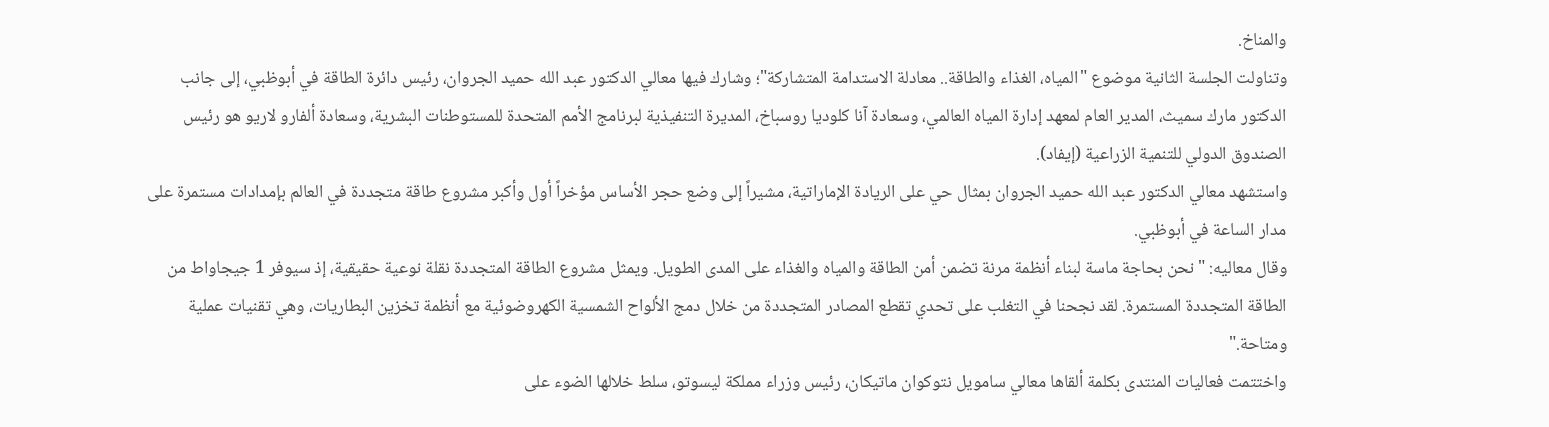والمناخ.
وتناولت الجلسة الثانية موضوع "المياه، الغذاء والطاقة.. معادلة الاستدامة المتشاركة"؛ وشارك فيها معالي الدكتور عبد الله حميد الجروان، رئيس دائرة الطاقة في أبوظبي، إلى جانب الدكتور مارك سميث، المدير العام لمعهد إدارة المياه العالمي، وسعادة آنا كلوديا روسباخ، المديرة التنفيذية لبرنامج الأمم المتحدة للمستوطنات البشرية، وسعادة ألفارو لاريو هو رئيس الصندوق الدولي للتنمية الزراعية (إيفاد).
واستشهد معالي الدكتور عبد الله حميد الجروان بمثال حي على الريادة الإماراتية، مشيراً إلى وضع حجر الأساس مؤخراً أول وأكبر مشروع طاقة متجددة في العالم بإمدادات مستمرة على مدار الساعة في أبوظبي.
وقال معاليه: "نحن بحاجة ماسة لبناء أنظمة مرنة تضمن أمن الطاقة والمياه والغذاء على المدى الطويل. ويمثل مشروع الطاقة المتجددة نقلة نوعية حقيقية، إذ سيوفر 1 جيجاواط من الطاقة المتجددة المستمرة. لقد نجحنا في التغلب على تحدي تقطع المصادر المتجددة من خلال دمج الألواح الشمسية الكهروضوئية مع أنظمة تخزين البطاريات، وهي تقنيات عملية ومتاحة."
واختتمت فعاليات المنتدى بكلمة ألقاها معالي سامويل نتوكوان ماتيكان، رئيس وزراء مملكة ليسوتو، سلط خلالها الضوء على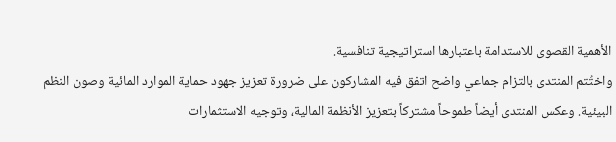الأهمية القصوى للاستدامة باعتبارها استراتيجية تنافسية.
واختُتم المنتدى بالتزام جماعي واضح اتفق فيه المشاركون على ضرورة تعزيز جهود حماية الموارد المائية وصون النظم البيئية. وعكس المنتدى أيضاً طموحاً مشتركاً بتعزيز الأنظمة المالية، وتوجيه الاستثمارات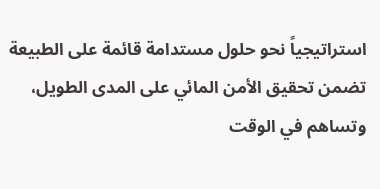استراتيجياً نحو حلول مستدامة قائمة على الطبيعة تضمن تحقيق الأمن المائي على المدى الطويل، وتساهم في الوقت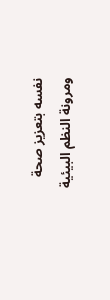نفسه بتعزيز صحة ومرونة النظم البيئية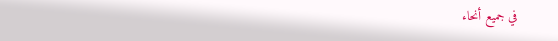في جميع أنحاء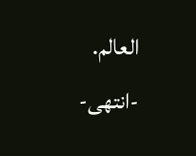العالم.
-انتهى-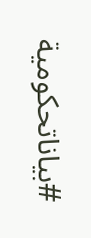#بياناتحكومية